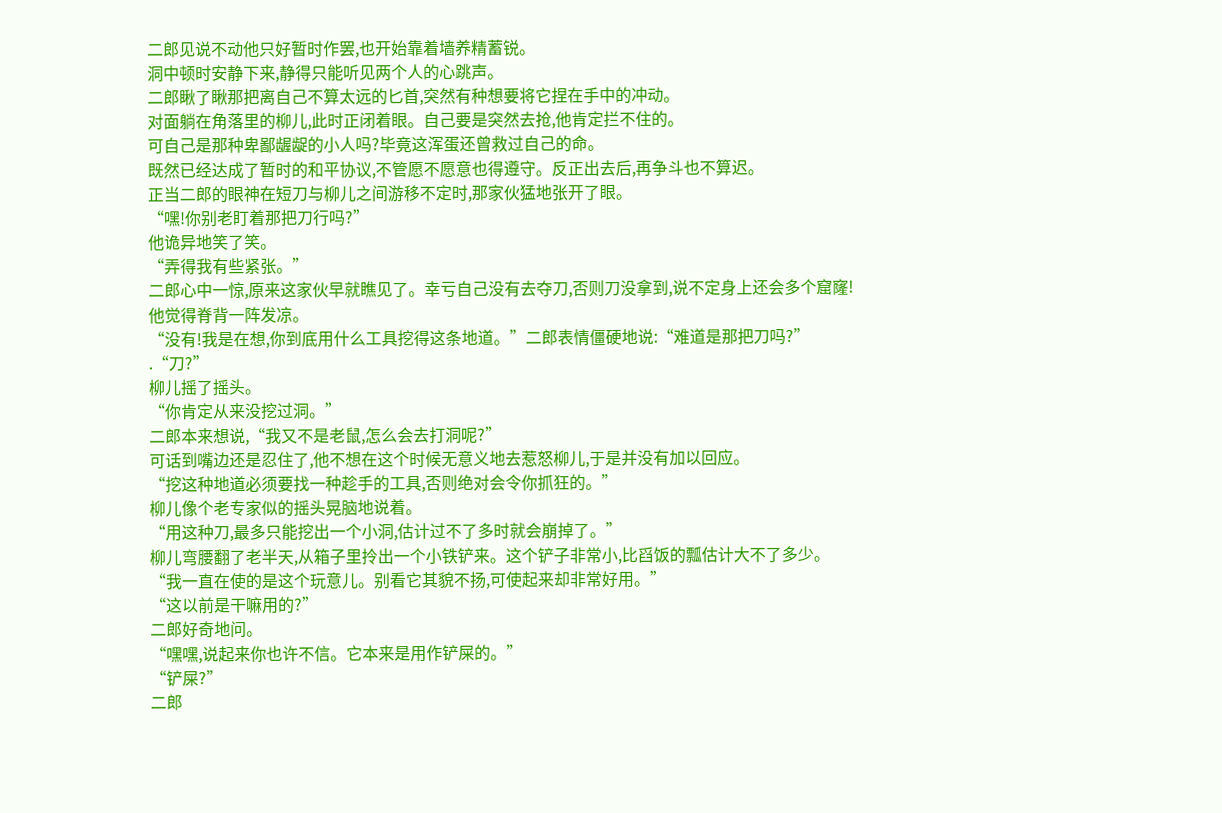二郎见说不动他只好暂时作罢,也开始靠着墙养精蓄锐。
洞中顿时安静下来,静得只能听见两个人的心跳声。
二郎瞅了瞅那把离自己不算太远的匕首,突然有种想要将它捏在手中的冲动。
对面躺在角落里的柳儿,此时正闭着眼。自己要是突然去抢,他肯定拦不住的。
可自己是那种卑鄙龌龊的小人吗?毕竟这浑蛋还曾救过自己的命。
既然已经达成了暂时的和平协议,不管愿不愿意也得遵守。反正出去后,再争斗也不算迟。
正当二郎的眼神在短刀与柳儿之间游移不定时,那家伙猛地张开了眼。
“嘿!你别老盯着那把刀行吗?”
他诡异地笑了笑。
“弄得我有些紧张。”
二郎心中一惊,原来这家伙早就瞧见了。幸亏自己没有去夺刀,否则刀没拿到,说不定身上还会多个窟窿!
他觉得脊背一阵发凉。
“没有!我是在想,你到底用什么工具挖得这条地道。”二郎表情僵硬地说:“难道是那把刀吗?”
.“刀?”
柳儿摇了摇头。
“你肯定从来没挖过洞。”
二郎本来想说,“我又不是老鼠,怎么会去打洞呢?”
可话到嘴边还是忍住了,他不想在这个时候无意义地去惹怒柳儿,于是并没有加以回应。
“挖这种地道必须要找一种趁手的工具,否则绝对会令你抓狂的。”
柳儿像个老专家似的摇头晃脑地说着。
“用这种刀,最多只能挖出一个小洞,估计过不了多时就会崩掉了。”
柳儿弯腰翻了老半天,从箱子里拎出一个小铁铲来。这个铲子非常小,比舀饭的瓢估计大不了多少。
“我一直在使的是这个玩意儿。别看它其貌不扬,可使起来却非常好用。”
“这以前是干嘛用的?”
二郎好奇地问。
“嘿嘿,说起来你也许不信。它本来是用作铲屎的。”
“铲屎?”
二郎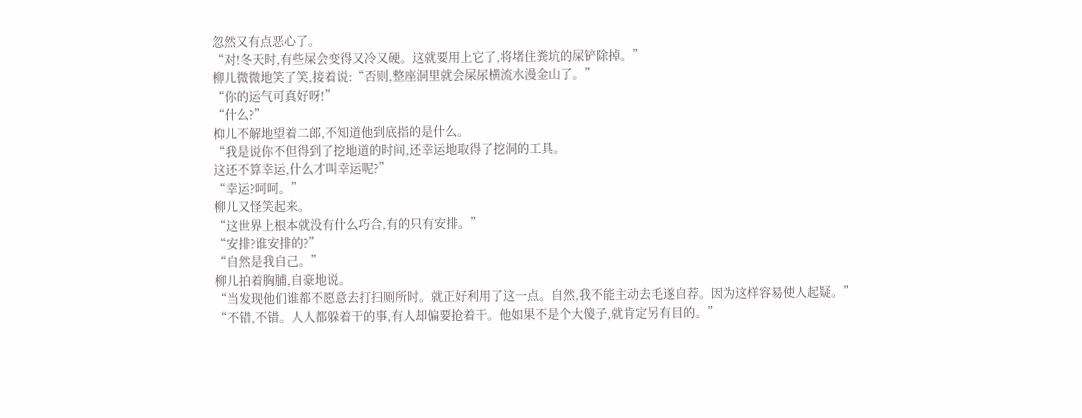忽然又有点恶心了。
“对!冬天时,有些屎会变得又冷又硬。这就要用上它了,将堵住粪坑的屎铲除掉。”
柳儿微微地笑了笑,接着说:“否则,整座洞里就会屎尿横流水漫金山了。”
“你的运气可真好呀!”
“什么?”
枊儿不解地望着二郎,不知道他到底指的是什么。
“我是说你不但得到了挖地道的时间,还幸运地取得了挖洞的工具。
这还不算幸运,什么才叫幸运呢?”
“幸运?呵呵。”
柳儿又怪笑起来。
“这世界上根本就没有什么巧合,有的只有安排。”
“安排?谁安排的?”
“自然是我自己。”
柳儿拍着胸脯,自豪地说。
“当发现他们谁都不愿意去打扫厕所时。就正好利用了这一点。自然,我不能主动去毛遂自荐。因为这样容易使人起疑。”
“不错,不错。人人都躲着干的事,有人却偏要抢着干。他如果不是个大傻子,就肯定另有目的。”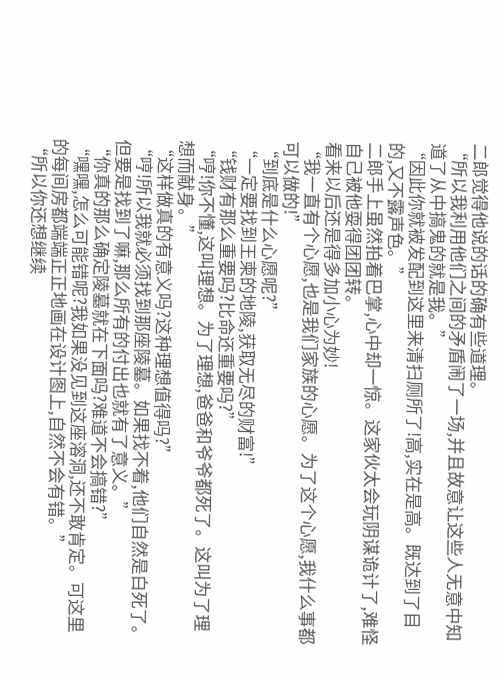二郎觉得他说的话的确有些道理。
“所以我利用他们之间的矛盾闹了一场,并且故意让这些人无意中知道了从中搞鬼的就是我。”
“因此你就被发配到这里来清扫厕所了!高,实在是高。既达到了目的,又不露声色。”
二郎手上虽然拍着巴掌,心中却一惊。这家伙太会玩阴谋诡计了,难怪自己被他耍得团团转。
看来以后还是得多加小心为妙!
“我一直有个心愿,也是我们家族的心愿。为了这个心愿,我什么事都可以做的!”
“到底是什么心愿呢?”
“一定要找到王柬的地陵,获取无尽的财富!”
“钱财有那么重要吗?比命还重要吗?”
“哼!你不懂,这叫理想。为了理想,爸爸和爷爷都死了。这叫为了理想而献身。”
“这样做真的有意义吗?这种理想值得吗?”
“哼!所以我就必须找到那座陵墓。如果找不着,他们自然是白死了。但要是找到了嘛,那么所有的付出也就有了意义。”
“你真的那么确定陵墓就在下面吗?难道不会搞错?”
“嘿嘿,怎么可能错呢?我如果没见到这座溶洞,还不敢肯定。可这里的每间房都端端正正地画在设计图上,自然不会有错。”
“所以你还想继续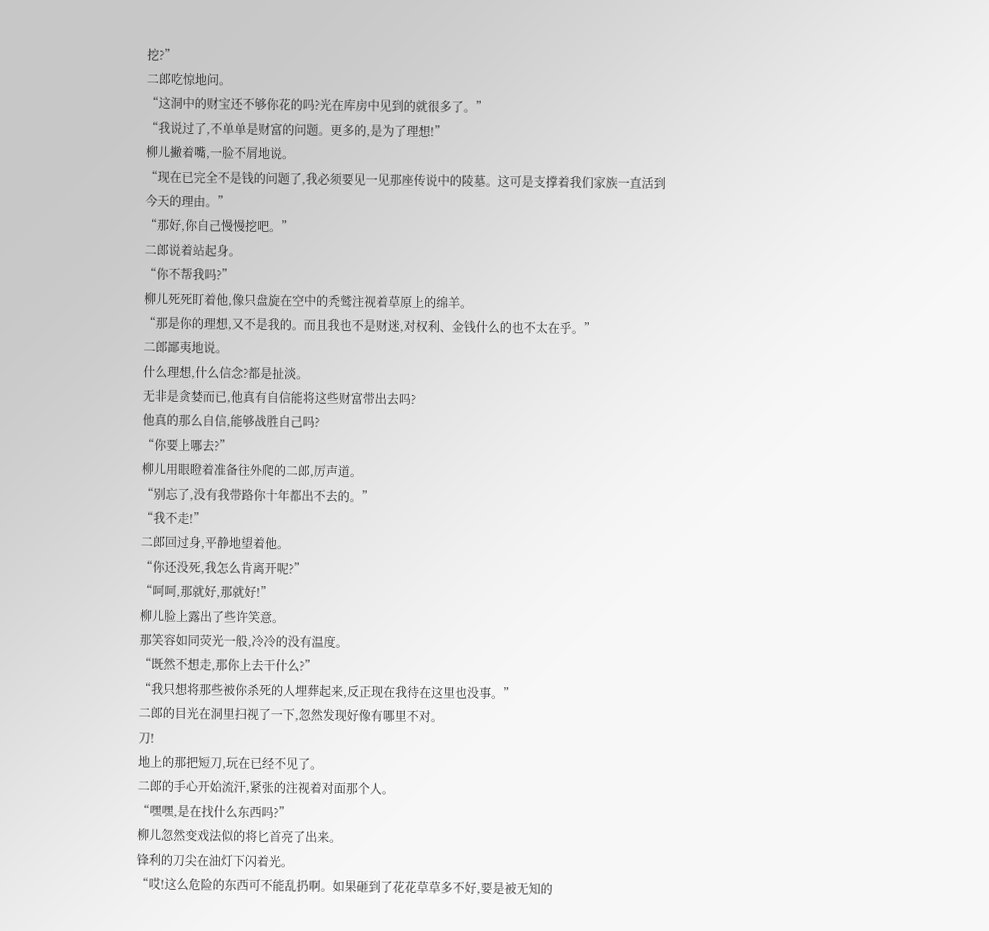挖?”
二郎吃惊地问。
“这洞中的财宝还不够你花的吗?光在库房中见到的就很多了。”
“我说过了,不单单是财富的问题。更多的,是为了理想!”
柳儿撇着嘴,一脸不屑地说。
“现在已完全不是钱的问题了,我必须要见一见那座传说中的陵墓。这可是支撑着我们家族一直活到今天的理由。”
“那好,你自己慢慢挖吧。”
二郎说着站起身。
“你不帮我吗?”
柳儿死死盯着他,像只盘旋在空中的秃鹫注视着草原上的绵羊。
“那是你的理想,又不是我的。而且我也不是财迷,对权利、金钱什么的也不太在乎。”
二郎鄙夷地说。
什么理想,什么信念?都是扯淡。
无非是贪婪而已,他真有自信能将这些财富带出去吗?
他真的那么自信,能够战胜自己吗?
“你要上哪去?”
柳儿用眼瞪着准备往外爬的二郎,厉声道。
“别忘了,没有我带路你十年都出不去的。”
“我不走!”
二郎回过身,平静地望着他。
“你还没死,我怎么肯离开呢?”
“呵呵,那就好,那就好!”
柳儿脸上露出了些许笑意。
那笑容如同荧光一般,冷冷的没有温度。
“既然不想走,那你上去干什么?”
“我只想将那些被你杀死的人埋葬起来,反正现在我待在这里也没事。”
二郎的目光在洞里扫视了一下,忽然发现好像有哪里不对。
刀!
地上的那把短刀,玩在已经不见了。
二郎的手心开始流汗,紧张的注视着对面那个人。
“嘿嘿,是在找什么东西吗?”
柳儿忽然变戏法似的将匕首亮了出来。
锋利的刀尖在油灯下闪着光。
“哎!这么危险的东西可不能乱扔啊。如果砸到了花花草草多不好,要是被无知的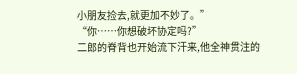小朋友捡去,就更加不妙了。”
“你……你想破坏协定吗?”
二郎的脊背也开始流下汗来,他全神贯注的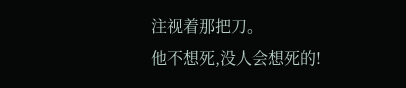注视着那把刀。
他不想死,没人会想死的!